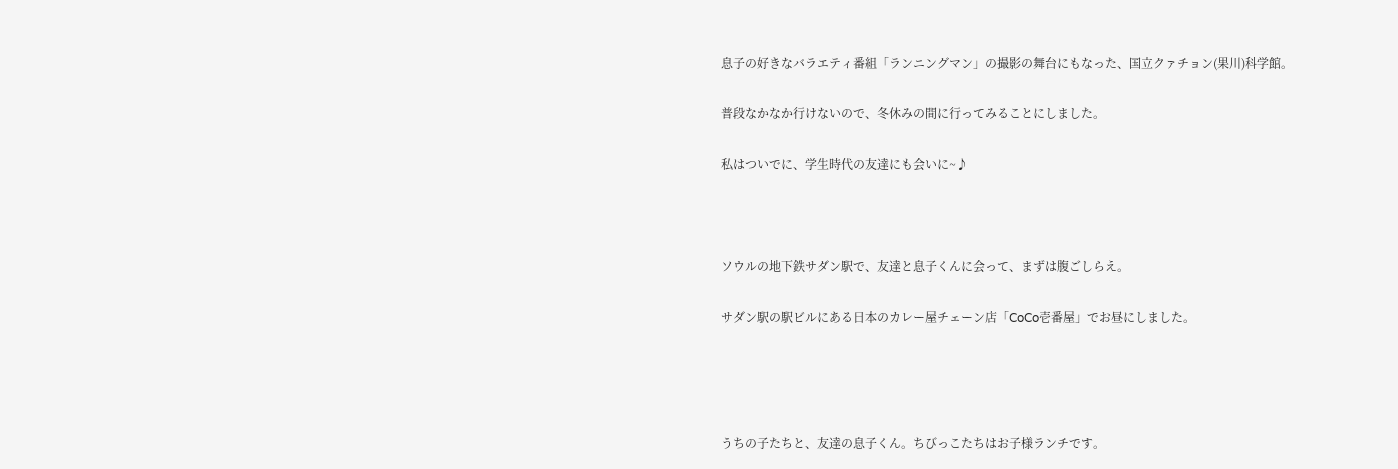息子の好きなバラエティ番組「ランニングマン」の撮影の舞台にもなった、国立クァチョン(果川)科学館。

普段なかなか行けないので、冬休みの間に行ってみることにしました。

私はついでに、学生時代の友達にも会いに~♪



ソウルの地下鉄サダン駅で、友達と息子くんに会って、まずは腹ごしらえ。

サダン駅の駅ビルにある日本のカレー屋チェーン店「CoCo壱番屋」でお昼にしました。




うちの子たちと、友達の息子くん。ちびっこたちはお子様ランチです。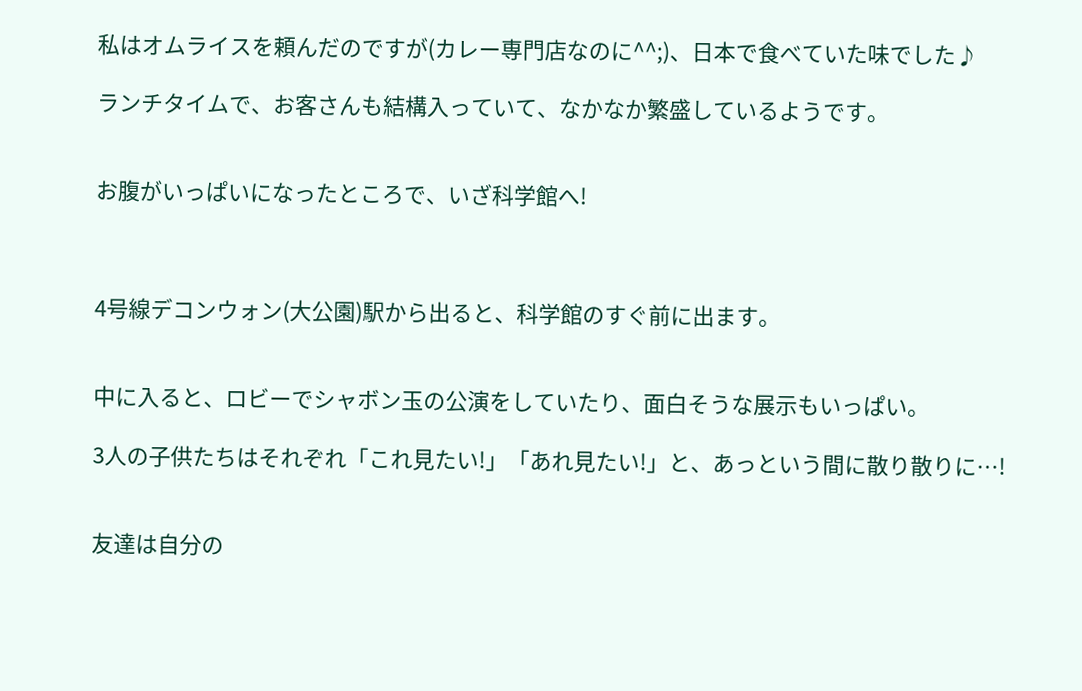私はオムライスを頼んだのですが(カレー専門店なのに^^;)、日本で食べていた味でした♪

ランチタイムで、お客さんも結構入っていて、なかなか繁盛しているようです。


お腹がいっぱいになったところで、いざ科学館へ!



4号線デコンウォン(大公園)駅から出ると、科学館のすぐ前に出ます。


中に入ると、ロビーでシャボン玉の公演をしていたり、面白そうな展示もいっぱい。

3人の子供たちはそれぞれ「これ見たい!」「あれ見たい!」と、あっという間に散り散りに…!


友達は自分の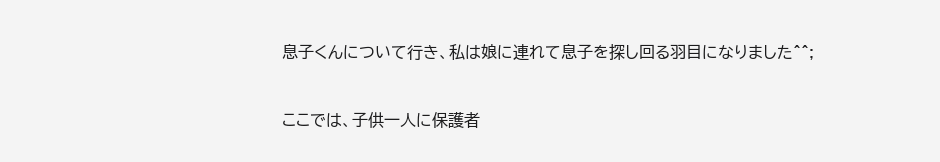息子くんについて行き、私は娘に連れて息子を探し回る羽目になりました^^;


ここでは、子供一人に保護者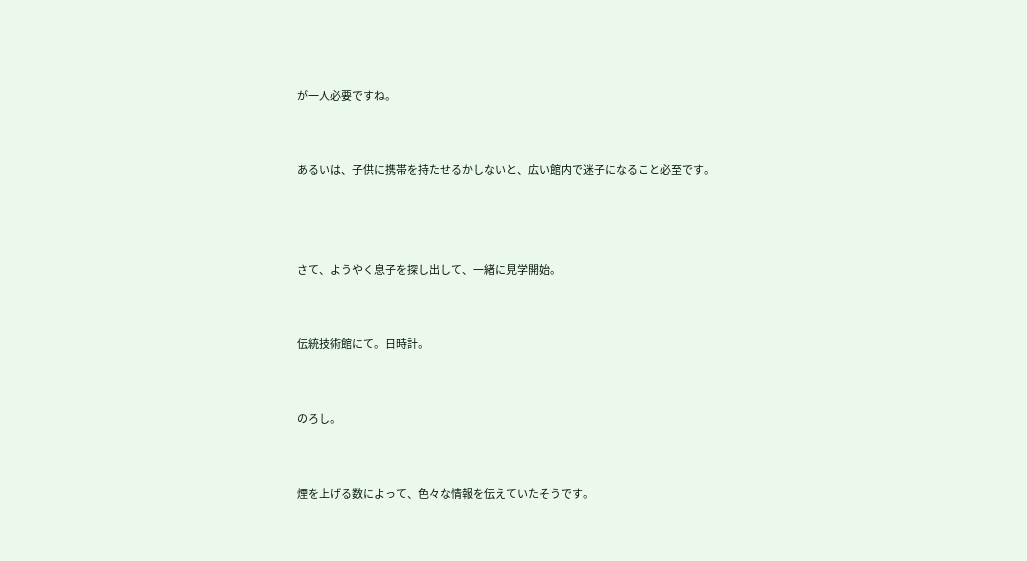が一人必要ですね。


あるいは、子供に携帯を持たせるかしないと、広い館内で迷子になること必至です。



さて、ようやく息子を探し出して、一緒に見学開始。


伝統技術館にて。日時計。


のろし。


煙を上げる数によって、色々な情報を伝えていたそうです。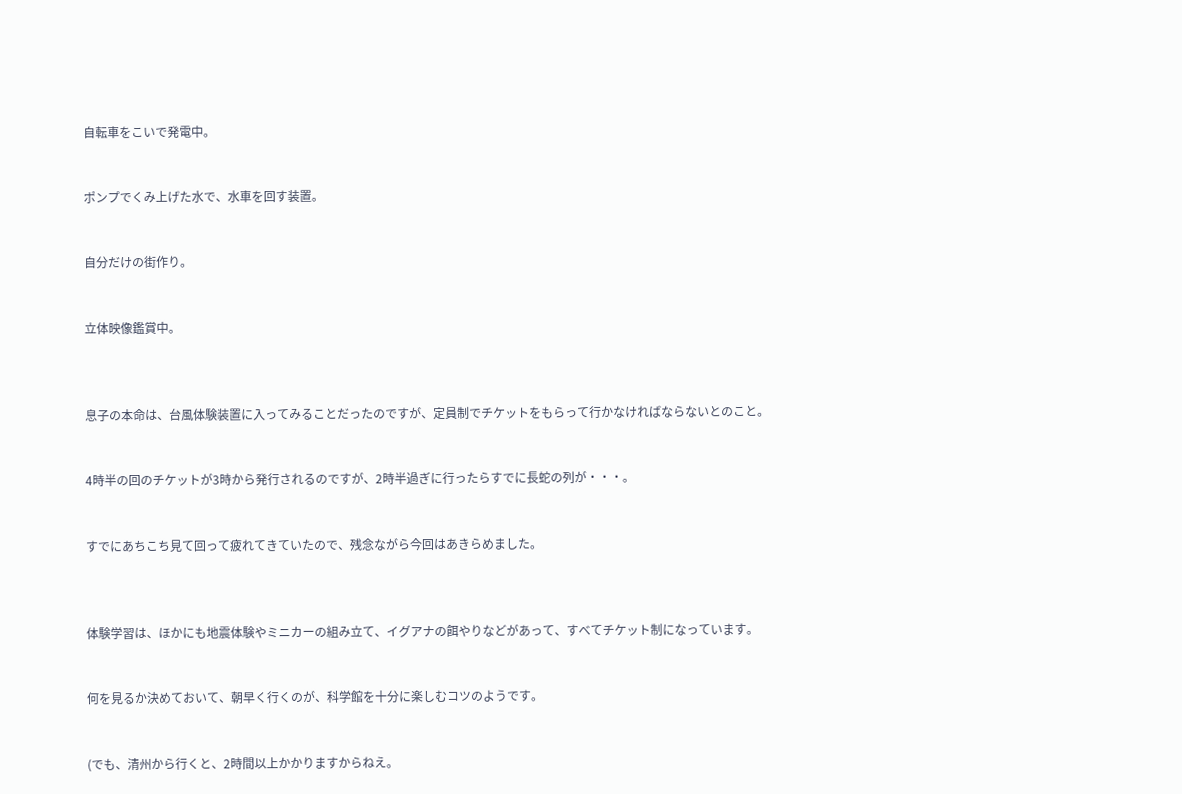自転車をこいで発電中。


ポンプでくみ上げた水で、水車を回す装置。


自分だけの街作り。


立体映像鑑賞中。



息子の本命は、台風体験装置に入ってみることだったのですが、定員制でチケットをもらって行かなければならないとのこと。


4時半の回のチケットが3時から発行されるのですが、2時半過ぎに行ったらすでに長蛇の列が・・・。


すでにあちこち見て回って疲れてきていたので、残念ながら今回はあきらめました。



体験学習は、ほかにも地震体験やミニカーの組み立て、イグアナの餌やりなどがあって、すべてチケット制になっています。


何を見るか決めておいて、朝早く行くのが、科学館を十分に楽しむコツのようです。


(でも、清州から行くと、2時間以上かかりますからねえ。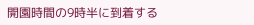開園時間の9時半に到着する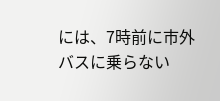には、7時前に市外バスに乗らない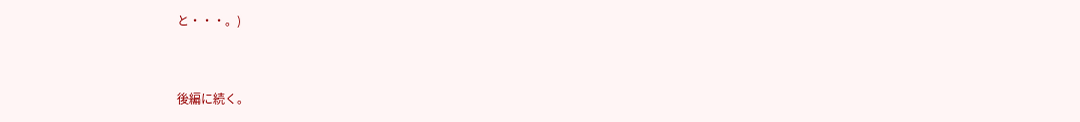と・・・。)



後編に続く。